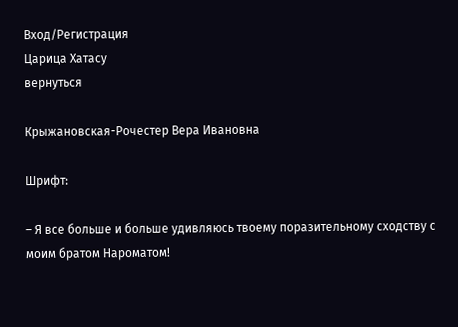Вход/Регистрация
Царица Хатасу
вернуться

Крыжановская-Рочестер Вера Ивановна

Шрифт:

– Я все больше и больше удивляюсь твоему поразительному сходству с моим братом Нароматом!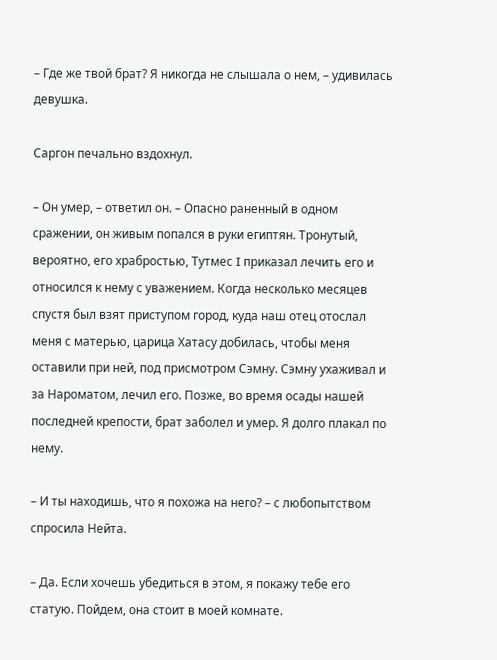– Где же твой брат? Я никогда не слышала о нем, – удивилась девушка.

Саргон печально вздохнул.

– Он умер, – ответил он. – Опасно раненный в одном сражении, он живым попался в руки египтян. Тронутый, вероятно, его храбростью, Тутмес I приказал лечить его и относился к нему с уважением. Когда несколько месяцев спустя был взят приступом город, куда наш отец отослал меня с матерью, царица Хатасу добилась, чтобы меня оставили при ней, под присмотром Сэмну. Сэмну ухаживал и за Нароматом, лечил его. Позже, во время осады нашей последней крепости, брат заболел и умер. Я долго плакал по нему.

– И ты находишь, что я похожа на него? – с любопытством спросила Нейта.

– Да. Если хочешь убедиться в этом, я покажу тебе его статую. Пойдем, она стоит в моей комнате.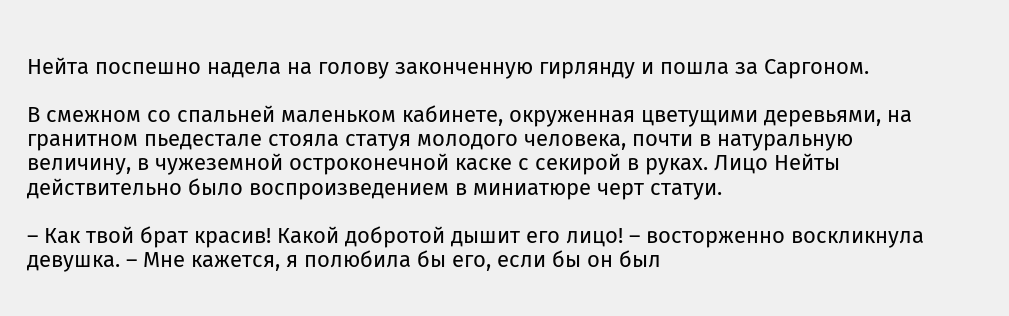Нейта поспешно надела на голову законченную гирлянду и пошла за Саргоном.

В смежном со спальней маленьком кабинете, окруженная цветущими деревьями, на гранитном пьедестале стояла статуя молодого человека, почти в натуральную величину, в чужеземной остроконечной каске с секирой в руках. Лицо Нейты действительно было воспроизведением в миниатюре черт статуи.

– Как твой брат красив! Какой добротой дышит его лицо! – восторженно воскликнула девушка. – Мне кажется, я полюбила бы его, если бы он был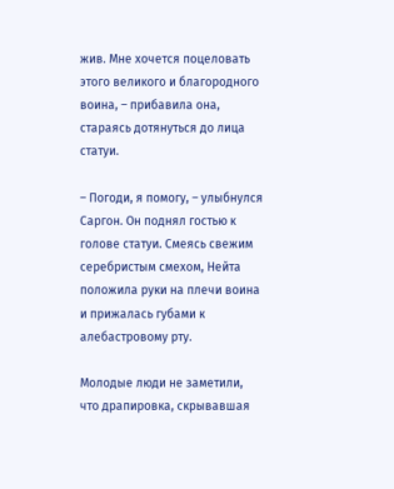жив. Мне хочется поцеловать этого великого и благородного воина, – прибавила она, стараясь дотянуться до лица статуи.

– Погоди, я помогу, – улыбнулся Саргон. Он поднял гостью к голове статуи. Смеясь свежим серебристым смехом, Нейта положила руки на плечи воина и прижалась губами к алебастровому рту.

Молодые люди не заметили, что драпировка, скрывавшая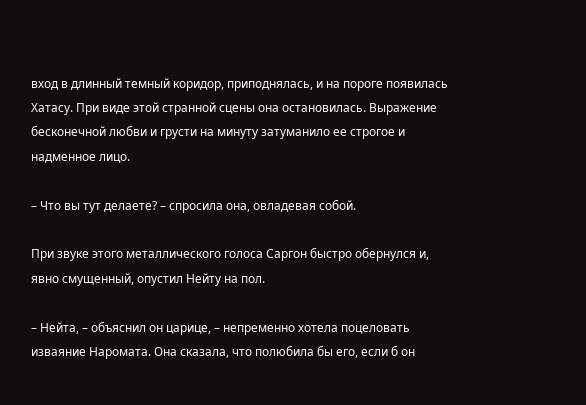вход в длинный темный коридор, приподнялась, и на пороге появилась Хатасу. При виде этой странной сцены она остановилась. Выражение бесконечной любви и грусти на минуту затуманило ее строгое и надменное лицо.

– Что вы тут делаете? – спросила она, овладевая собой.

При звуке этого металлического голоса Саргон быстро обернулся и, явно смущенный, опустил Нейту на пол.

– Нейта, – объяснил он царице, – непременно хотела поцеловать изваяние Наромата. Она сказала, что полюбила бы его, если б он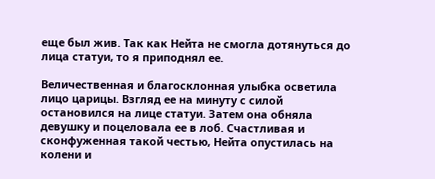еще был жив. Так как Нейта не смогла дотянуться до лица статуи, то я приподнял ее.

Величественная и благосклонная улыбка осветила лицо царицы. Взгляд ее на минуту с силой остановился на лице статуи. Затем она обняла девушку и поцеловала ее в лоб. Счастливая и сконфуженная такой честью, Нейта опустилась на колени и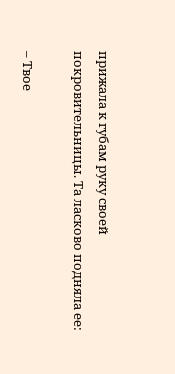прижала к губам руку своей покровительницы. Та ласково подняла ее:

– Твое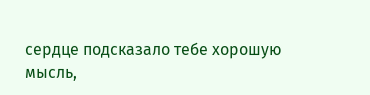сердце подсказало тебе хорошую мысль,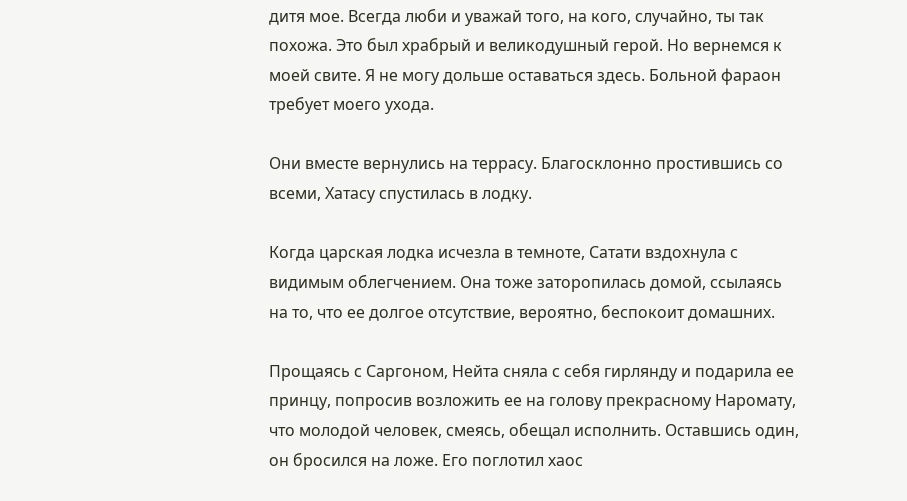дитя мое. Всегда люби и уважай того, на кого, случайно, ты так похожа. Это был храбрый и великодушный герой. Но вернемся к моей свите. Я не могу дольше оставаться здесь. Больной фараон требует моего ухода.

Они вместе вернулись на террасу. Благосклонно простившись со всеми, Хатасу спустилась в лодку.

Когда царская лодка исчезла в темноте, Сатати вздохнула с видимым облегчением. Она тоже заторопилась домой, ссылаясь на то, что ее долгое отсутствие, вероятно, беспокоит домашних.

Прощаясь с Саргоном, Нейта сняла с себя гирлянду и подарила ее принцу, попросив возложить ее на голову прекрасному Наромату, что молодой человек, смеясь, обещал исполнить. Оставшись один, он бросился на ложе. Его поглотил хаос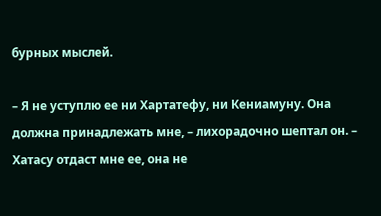бурных мыслей.

– Я не уступлю ее ни Хартатефу, ни Кениамуну. Она должна принадлежать мне, – лихорадочно шептал он. – Хатасу отдаст мне ее, она не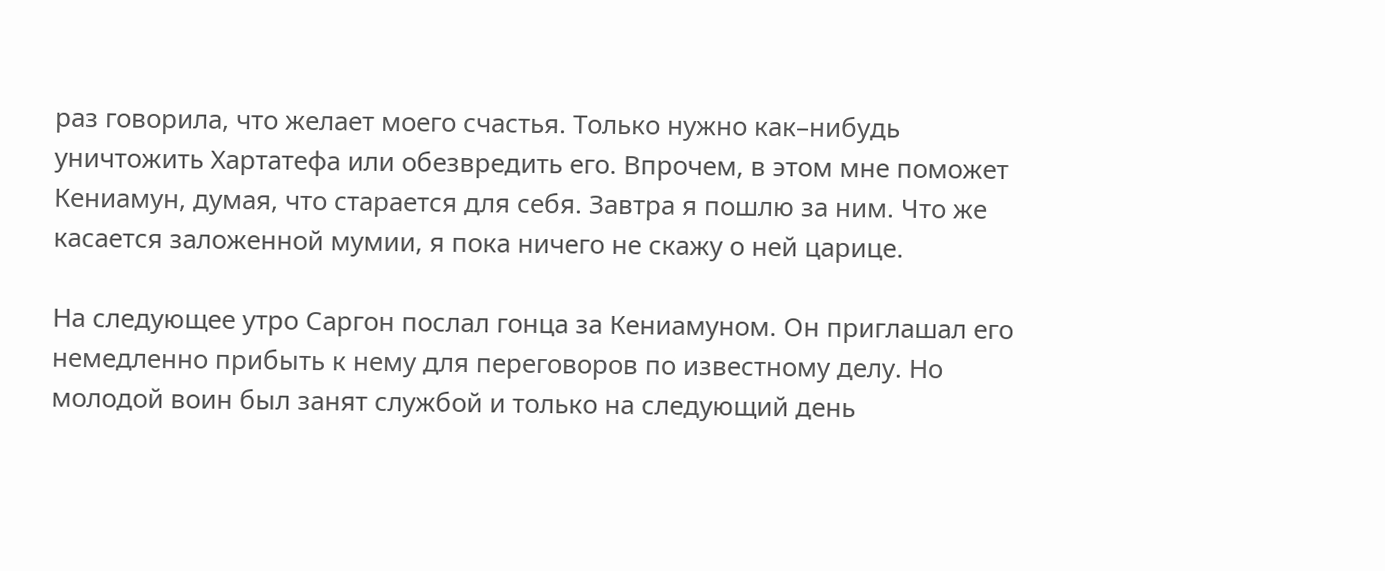раз говорила, что желает моего счастья. Только нужно как–нибудь уничтожить Хартатефа или обезвредить его. Впрочем, в этом мне поможет Кениамун, думая, что старается для себя. Завтра я пошлю за ним. Что же касается заложенной мумии, я пока ничего не скажу о ней царице.

На следующее утро Саргон послал гонца за Кениамуном. Он приглашал его немедленно прибыть к нему для переговоров по известному делу. Но молодой воин был занят службой и только на следующий день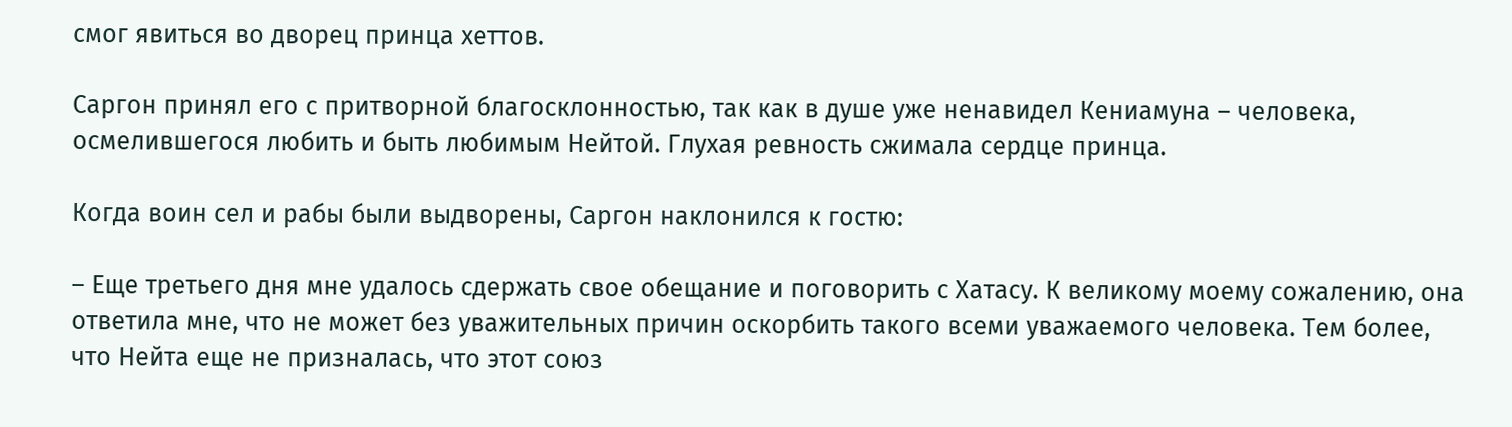смог явиться во дворец принца хеттов.

Саргон принял его с притворной благосклонностью, так как в душе уже ненавидел Кениамуна – человека, осмелившегося любить и быть любимым Нейтой. Глухая ревность сжимала сердце принца.

Когда воин сел и рабы были выдворены, Саргон наклонился к гостю:

– Еще третьего дня мне удалось сдержать свое обещание и поговорить с Хатасу. К великому моему сожалению, она ответила мне, что не может без уважительных причин оскорбить такого всеми уважаемого человека. Тем более, что Нейта еще не призналась, что этот союз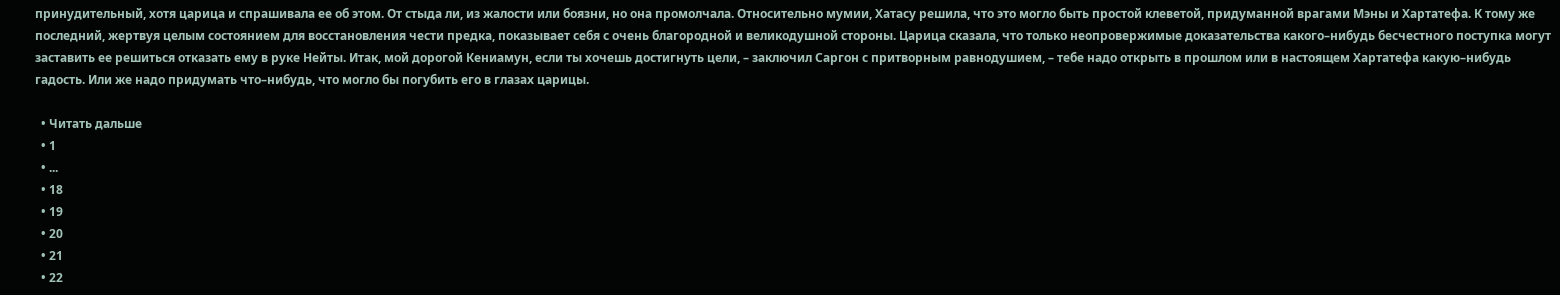принудительный, хотя царица и спрашивала ее об этом. От стыда ли, из жалости или боязни, но она промолчала. Относительно мумии, Хатасу решила, что это могло быть простой клеветой, придуманной врагами Мэны и Хартатефа. К тому же последний, жертвуя целым состоянием для восстановления чести предка, показывает себя с очень благородной и великодушной стороны. Царица сказала, что только неопровержимые доказательства какого–нибудь бесчестного поступка могут заставить ее решиться отказать ему в руке Нейты. Итак, мой дорогой Кениамун, если ты хочешь достигнуть цели, – заключил Саргон с притворным равнодушием, – тебе надо открыть в прошлом или в настоящем Хартатефа какую–нибудь гадость. Или же надо придумать что–нибудь, что могло бы погубить его в глазах царицы.

  • Читать дальше
  • 1
  • ...
  • 18
  • 19
  • 20
  • 21
  • 22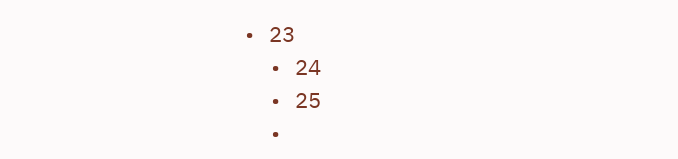• 23
  • 24
  • 25
  •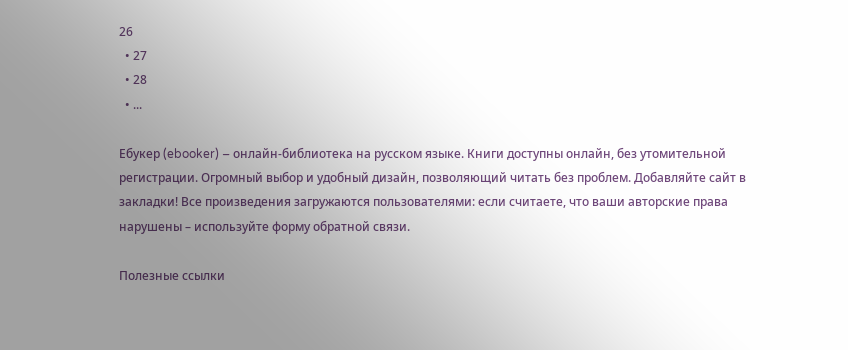26
  • 27
  • 28
  • ...

Ебукер (ebooker) – онлайн-библиотека на русском языке. Книги доступны онлайн, без утомительной регистрации. Огромный выбор и удобный дизайн, позволяющий читать без проблем. Добавляйте сайт в закладки! Все произведения загружаются пользователями: если считаете, что ваши авторские права нарушены – используйте форму обратной связи.

Полезные ссылки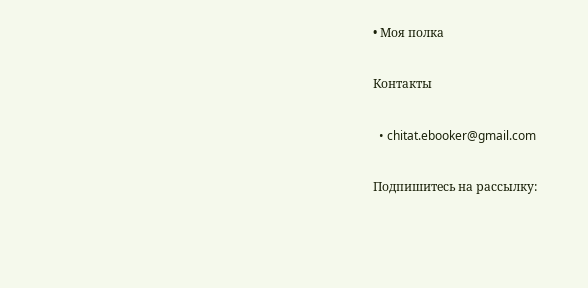• Моя полка

Контакты

  • chitat.ebooker@gmail.com

Подпишитесь на рассылку: